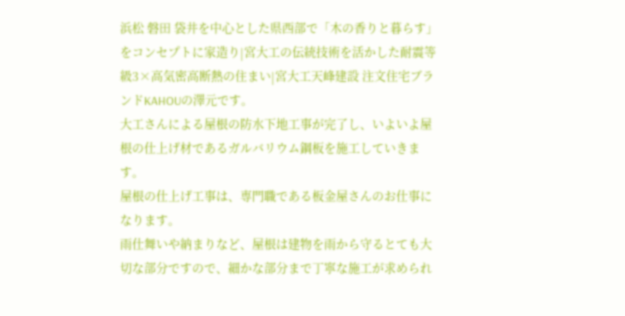浜松 磐田 袋井を中心とした県西部で「木の香りと暮らす」をコンセプトに家造り|宮大工の伝統技術を活かした耐震等級3×高気密高断熱の住まい|宮大工天峰建設 注文住宅ブランドKAHOUの澤元です。
大工さんによる屋根の防水下地工事が完了し、いよいよ屋根の仕上げ材であるガルバリウム鋼板を施工していきます。
屋根の仕上げ工事は、専門職である板金屋さんのお仕事になります。
雨仕舞いや納まりなど、屋根は建物を雨から守るとても大切な部分ですので、細かな部分まで丁寧な施工が求められ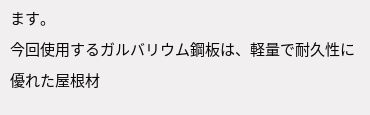ます。
今回使用するガルバリウム鋼板は、軽量で耐久性に優れた屋根材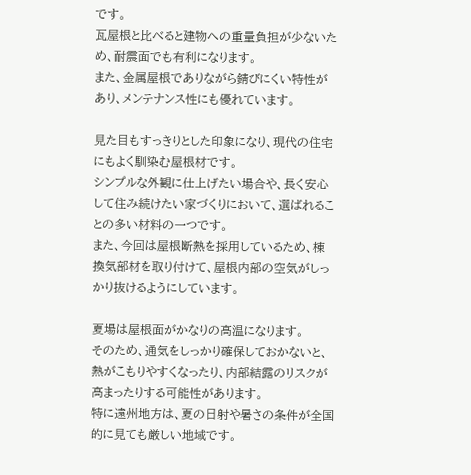です。
瓦屋根と比べると建物への重量負担が少ないため、耐震面でも有利になります。
また、金属屋根でありながら錆びにくい特性があり、メンテナンス性にも優れています。

見た目もすっきりとした印象になり、現代の住宅にもよく馴染む屋根材です。
シンプルな外観に仕上げたい場合や、長く安心して住み続けたい家づくりにおいて、選ばれることの多い材料の一つです。
また、今回は屋根断熱を採用しているため、棟換気部材を取り付けて、屋根内部の空気がしっかり抜けるようにしています。

夏場は屋根面がかなりの高温になります。
そのため、通気をしっかり確保しておかないと、熱がこもりやすくなったり、内部結露のリスクが高まったりする可能性があります。
特に遠州地方は、夏の日射や暑さの条件が全国的に見ても厳しい地域です。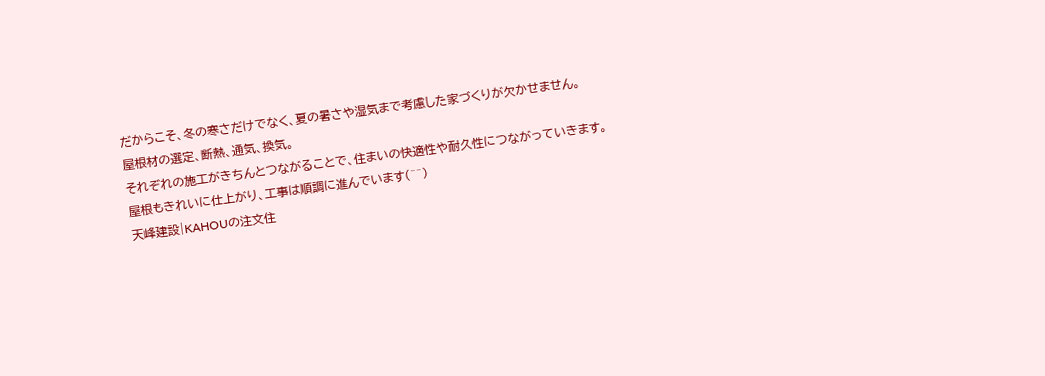だからこそ、冬の寒さだけでなく、夏の暑さや湿気まで考慮した家づくりが欠かせません。
屋根材の選定、断熱、通気、換気。
それぞれの施工がきちんとつながることで、住まいの快適性や耐久性につながっていきます。
屋根もきれいに仕上がり、工事は順調に進んでいます(^^)
天峰建設|KAHOUの注文住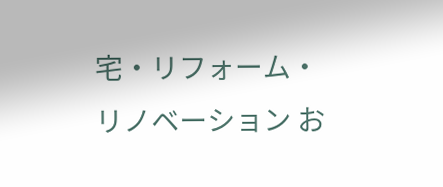宅・リフォーム・リノベーション お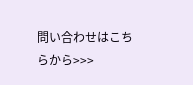問い合わせはこちらから>>>